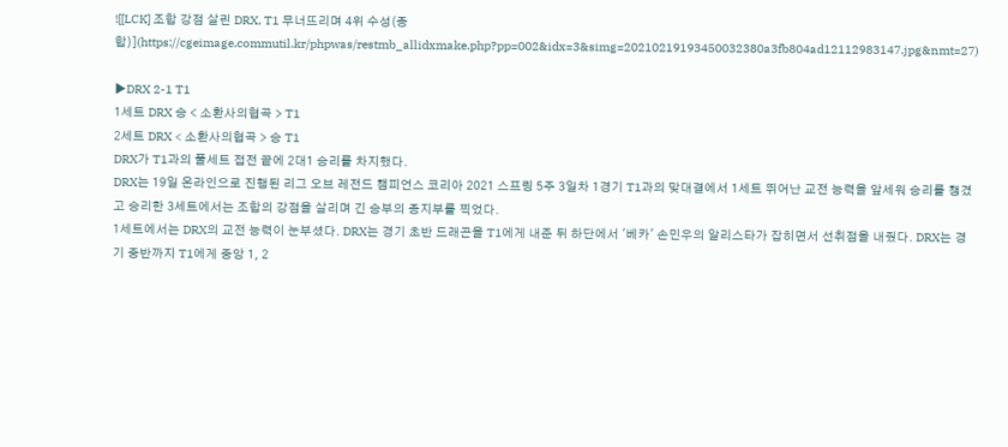![[LCK] 조합 강점 살린 DRX, T1 무너뜨리며 4위 수성(종합)](https://cgeimage.commutil.kr/phpwas/restmb_allidxmake.php?pp=002&idx=3&simg=20210219193450032380a3fb804ad12112983147.jpg&nmt=27)

▶DRX 2-1 T1
1세트 DRX 승 < 소환사의협곡 > T1
2세트 DRX < 소환사의협곡 > 승 T1
DRX가 T1과의 풀세트 접전 끝에 2대1 승리를 차지했다.
DRX는 19일 온라인으로 진행된 리그 오브 레전드 챔피언스 코리아 2021 스프링 5주 3일차 1경기 T1과의 맞대결에서 1세트 뛰어난 교전 능력을 앞세워 승리를 챙겼고 승리한 3세트에서는 조합의 강점을 살리며 긴 승부의 종지부를 찍었다.
1세트에서는 DRX의 교전 능력이 눈부셨다. DRX는 경기 초반 드래곤을 T1에게 내준 뒤 하단에서 '베카' 손민우의 알리스타가 잡히면서 선취점을 내줬다. DRX는 경기 중반까지 T1에게 중앙 1, 2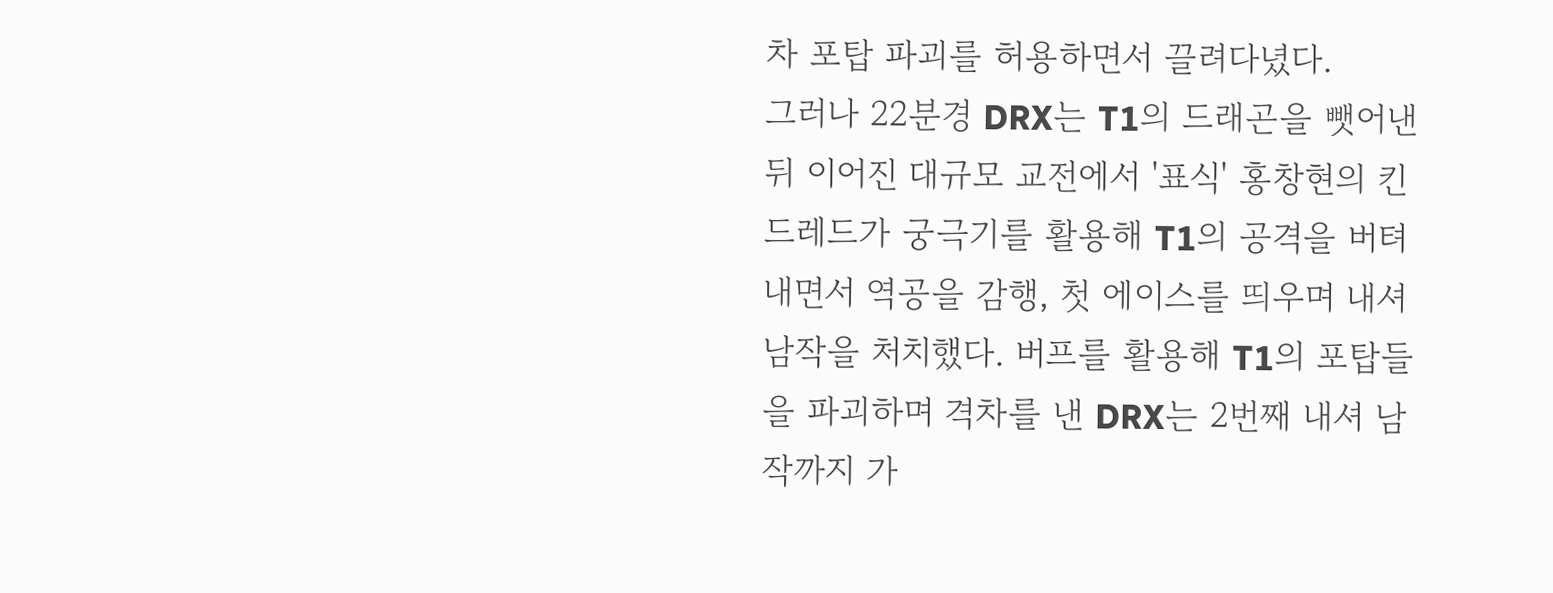차 포탑 파괴를 허용하면서 끌려다녔다.
그러나 22분경 DRX는 T1의 드래곤을 뺏어낸 뒤 이어진 대규모 교전에서 '표식' 홍창현의 킨드레드가 궁극기를 활용해 T1의 공격을 버텨내면서 역공을 감행, 첫 에이스를 띄우며 내셔 남작을 처치했다. 버프를 활용해 T1의 포탑들을 파괴하며 격차를 낸 DRX는 2번째 내셔 남작까지 가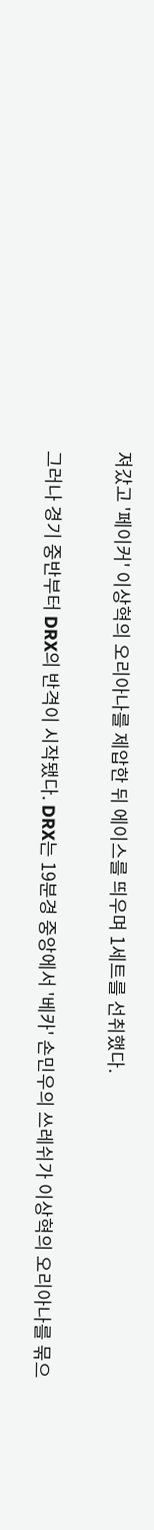져갔고 '페이커' 이상혁의 오리아나를 제압한 뒤 에이스를 띄우며 1세트를 선취했다.


그러나 경기 중반부터 DRX의 반격이 시작됐다. DRX는 19분경 중앙에서 '베카' 손민우의 쓰레쉬가 이상혁의 오리아나를 묶으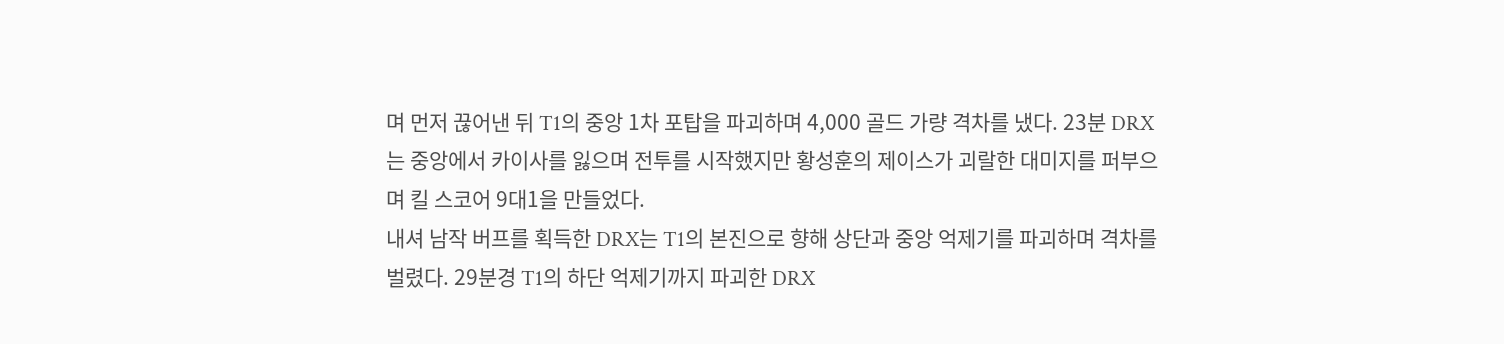며 먼저 끊어낸 뒤 T1의 중앙 1차 포탑을 파괴하며 4,000 골드 가량 격차를 냈다. 23분 DRX는 중앙에서 카이사를 잃으며 전투를 시작했지만 황성훈의 제이스가 괴랄한 대미지를 퍼부으며 킬 스코어 9대1을 만들었다.
내셔 남작 버프를 획득한 DRX는 T1의 본진으로 향해 상단과 중앙 억제기를 파괴하며 격차를 벌렸다. 29분경 T1의 하단 억제기까지 파괴한 DRX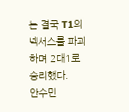는 결국 T1의 넥서스를 파괴하며 2대1로 승리했다.
안수민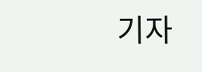기자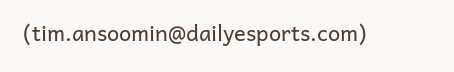(tim.ansoomin@dailyesports.com)